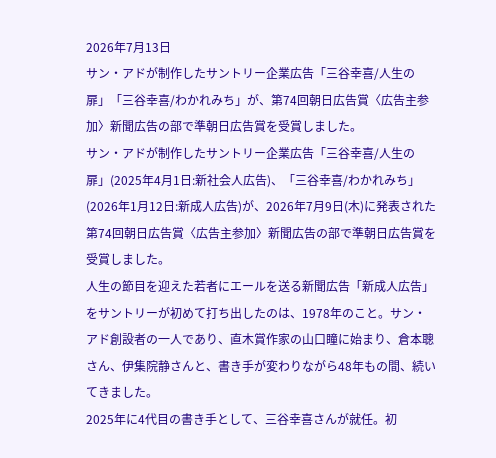2026年7月13日
サン・アドが制作したサントリー企業広告「三谷幸喜/人生の扉」「三谷幸喜/わかれみち」が、第74回朝日広告賞〈広告主参加〉新聞広告の部で準朝日広告賞を受賞しました。
サン・アドが制作したサントリー企業広告「三谷幸喜/人生の扉」(2025年4月1日:新社会人広告)、「三谷幸喜/わかれみち」(2026年1月12日:新成人広告)が、2026年7月9日(木)に発表された第74回朝日広告賞〈広告主参加〉新聞広告の部で準朝日広告賞を受賞しました。
人生の節目を迎えた若者にエールを送る新聞広告「新成人広告」をサントリーが初めて打ち出したのは、1978年のこと。サン・アド創設者の一人であり、直木賞作家の山口瞳に始まり、倉本聰さん、伊集院静さんと、書き手が変わりながら48年もの間、続いてきました。
2025年に4代目の書き手として、三谷幸喜さんが就任。初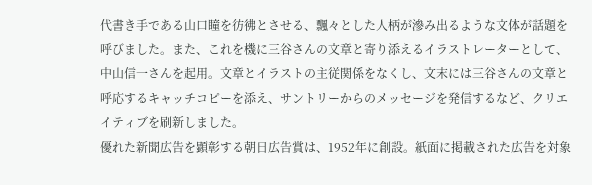代書き手である山口瞳を彷彿とさせる、飄々とした人柄が滲み出るような文体が話題を呼びました。また、これを機に三谷さんの文章と寄り添えるイラストレーターとして、中山信一さんを起用。文章とイラストの主従関係をなくし、文末には三谷さんの文章と呼応するキャッチコピーを添え、サントリーからのメッセージを発信するなど、クリエイティブを刷新しました。
優れた新聞広告を顕彰する朝日広告賞は、1952年に創設。紙面に掲載された広告を対象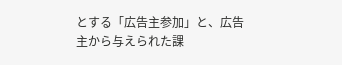とする「広告主参加」と、広告主から与えられた課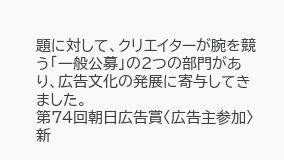題に対して、クリエイターが腕を競う「一般公募」の2つの部門があり、広告文化の発展に寄与してきました。
第74回朝日広告賞〈広告主参加〉新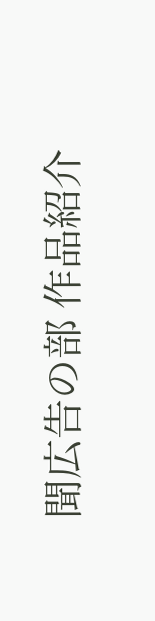聞広告の部 作品紹介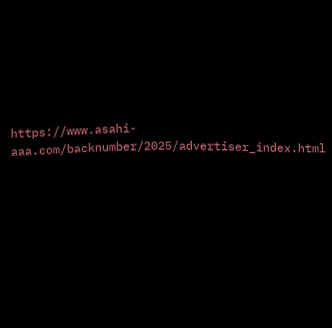https://www.asahi-aaa.com/backnumber/2025/advertiser_index.html